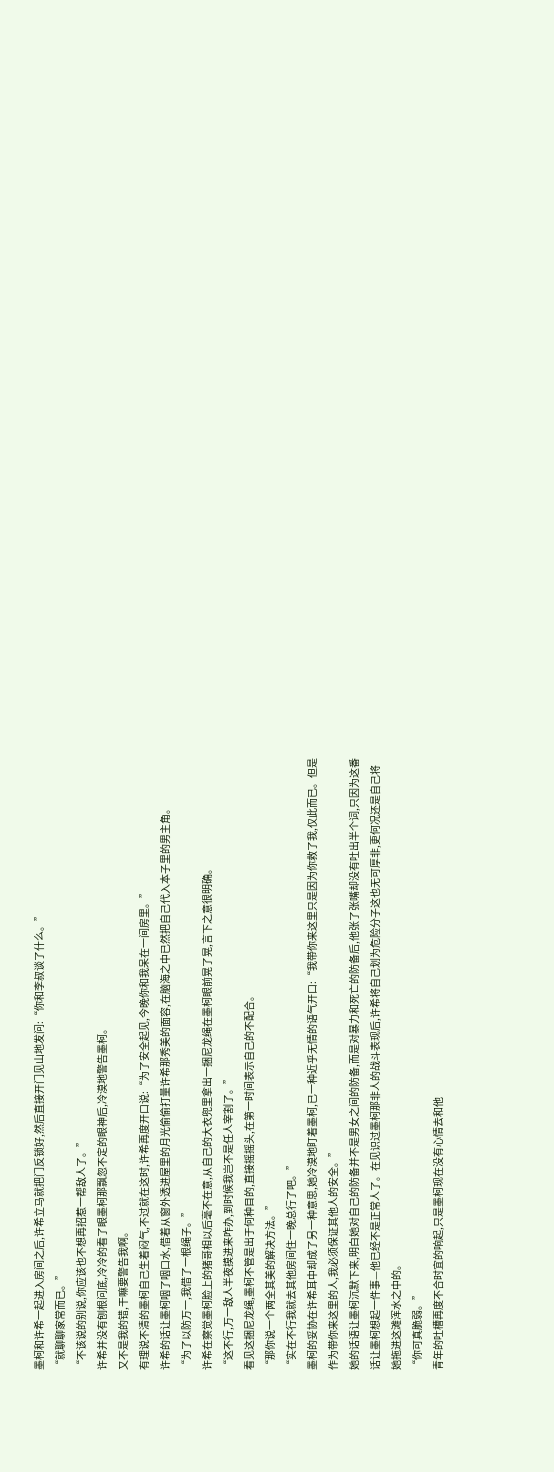墨柯和许希一起进入房间之后,许希立马就把门反锁好,然后直接开门见山地发问:“你和李叔谈了什么。”
“就聊聊家常而已。”
“不该说的别说,你应该也不想再招惹一帮敌人了。”
许希并没有刨根问底,冷冷的看了眼墨柯那飘忽不定的眼神后,冷漠地警告墨柯。
又不是我的错,干嘛要警告我啊。
有理说不清的墨柯自己生着闷气,不过就在这时,许希再度开口说:“为了安全起见,今晚你和我呆在一间房里。”
许希的话让墨柯咽了咽口水,借着从窗外透进屋里的月光偷偷打量许希那秀美的面容,在脑海之中已然把自己代入本子里的男主角。
“为了以防万一,我借了一根绳子。”
许希在察觉墨柯脸上的猪哥相以后毫不在意,从自己的大衣兜里拿出一捆尼龙绳在墨柯眼前晃了晃,言下之意很明确。
“这不行,万一敌人半夜摸进来咋办,到时候我岂不是任人宰割了。”
看见这捆尼龙绳,墨柯不管是出于何种目的,直接摇摇头,在第一时间表示自己的不配合。
“那你说一个两全其美的解决方法。”
“实在不行我就去其他房间住一晚总行了吧。”
墨柯的妥协在许希耳中却成了另一种意思,她冷漠地盯着墨柯,已一种近乎无情的语气开口:“我带你来这里只是因为你救了我,仅此而已。但是作为带你来这里的人,我必须保证其他人的安全。”
她的话语让墨柯沉默下来,明白她对自己的防备并不是男女之间的防备,而是对暴力和死亡的防备后,他张了张嘴却没有吐出半个词,只因为这番话让墨柯想起一件事—他已经不是正常人了。在见识过墨柯那非人的战斗表现后,许希将自己划为危险分子这也无可厚非,更何况还是自己将她拖进这滩浑水之中的。
“你可真脆弱。”
青年的吐槽再度不合时宜的响起,只是墨柯现在没有心情去和他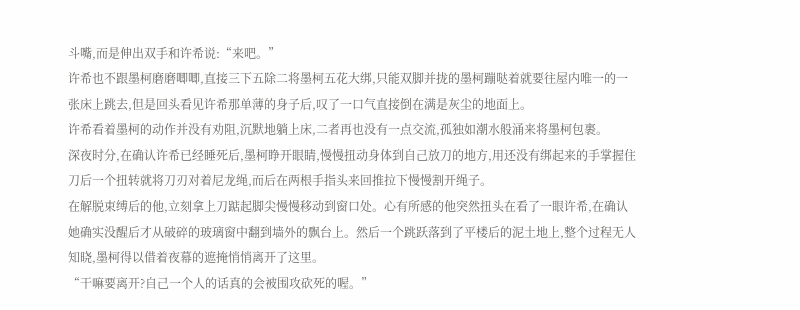斗嘴,而是伸出双手和许希说:“来吧。”
许希也不跟墨柯磨磨唧唧,直接三下五除二将墨柯五花大绑,只能双脚并拢的墨柯蹦哒着就要往屋内唯一的一张床上跳去,但是回头看见许希那单薄的身子后,叹了一口气直接倒在满是灰尘的地面上。
许希看着墨柯的动作并没有劝阻,沉默地躺上床,二者再也没有一点交流,孤独如潮水般涌来将墨柯包裹。
深夜时分,在确认许希已经睡死后,墨柯睁开眼睛,慢慢扭动身体到自己放刀的地方,用还没有绑起来的手掌握住刀后一个扭转就将刀刃对着尼龙绳,而后在两根手指头来回推拉下慢慢割开绳子。
在解脱束缚后的他,立刻拿上刀踮起脚尖慢慢移动到窗口处。心有所感的他突然扭头在看了一眼许希,在确认她确实没醒后才从破碎的玻璃窗中翻到墙外的飘台上。然后一个跳跃落到了平楼后的泥土地上,整个过程无人知晓,墨柯得以借着夜幕的遮掩悄悄离开了这里。
“干嘛要离开?自己一个人的话真的会被围攻砍死的喔。”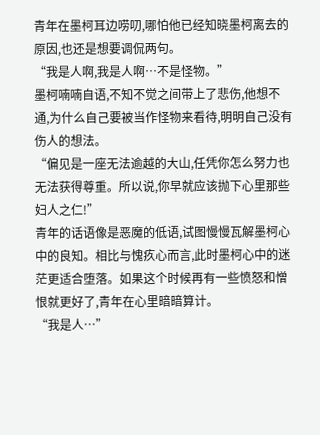青年在墨柯耳边唠叨,哪怕他已经知晓墨柯离去的原因,也还是想要调侃两句。
“我是人啊,我是人啊…不是怪物。”
墨柯喃喃自语,不知不觉之间带上了悲伤,他想不通,为什么自己要被当作怪物来看待,明明自己没有伤人的想法。
“偏见是一座无法逾越的大山,任凭你怎么努力也无法获得尊重。所以说,你早就应该抛下心里那些妇人之仁!”
青年的话语像是恶魔的低语,试图慢慢瓦解墨柯心中的良知。相比与愧疚心而言,此时墨柯心中的迷茫更适合堕落。如果这个时候再有一些愤怒和憎恨就更好了,青年在心里暗暗算计。
“我是人…”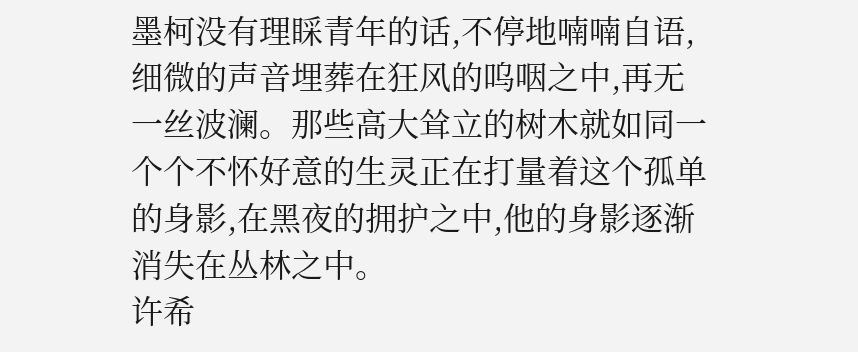墨柯没有理睬青年的话,不停地喃喃自语,细微的声音埋葬在狂风的呜咽之中,再无一丝波澜。那些高大耸立的树木就如同一个个不怀好意的生灵正在打量着这个孤单的身影,在黑夜的拥护之中,他的身影逐渐消失在丛林之中。
许希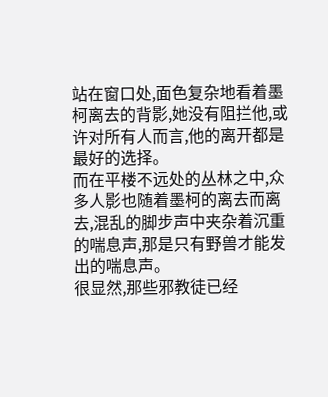站在窗口处,面色复杂地看着墨柯离去的背影,她没有阻拦他,或许对所有人而言,他的离开都是最好的选择。
而在平楼不远处的丛林之中,众多人影也随着墨柯的离去而离去,混乱的脚步声中夹杂着沉重的喘息声,那是只有野兽才能发出的喘息声。
很显然,那些邪教徒已经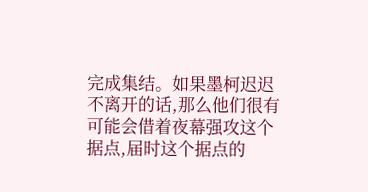完成集结。如果墨柯迟迟不离开的话,那么他们很有可能会借着夜幕强攻这个据点,届时这个据点的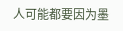人可能都要因为墨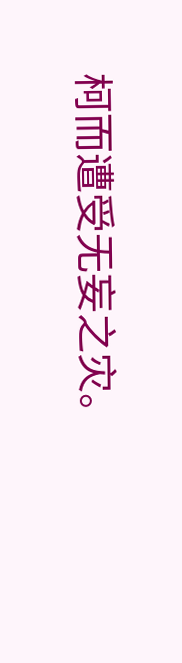柯而遭受无妄之灾。